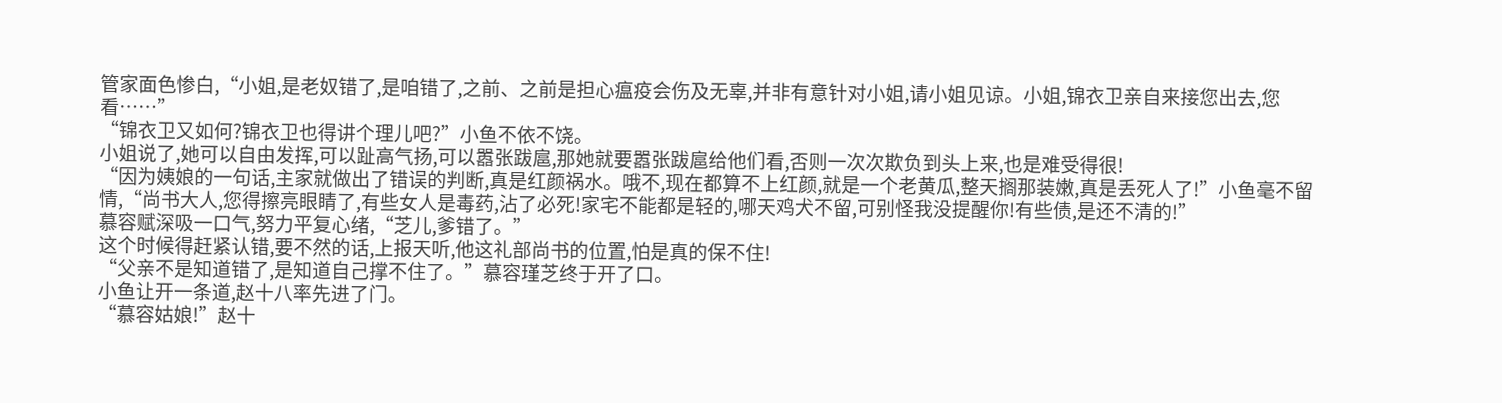管家面色惨白,“小姐,是老奴错了,是咱错了,之前、之前是担心瘟疫会伤及无辜,并非有意针对小姐,请小姐见谅。小姐,锦衣卫亲自来接您出去,您看……”
“锦衣卫又如何?锦衣卫也得讲个理儿吧?”小鱼不依不饶。
小姐说了,她可以自由发挥,可以趾高气扬,可以嚣张跋扈,那她就要嚣张跋扈给他们看,否则一次次欺负到头上来,也是难受得很!
“因为姨娘的一句话,主家就做出了错误的判断,真是红颜祸水。哦不,现在都算不上红颜,就是一个老黄瓜,整天搁那装嫩,真是丢死人了!”小鱼毫不留情,“尚书大人,您得擦亮眼睛了,有些女人是毒药,沾了必死!家宅不能都是轻的,哪天鸡犬不留,可别怪我没提醒你!有些债,是还不清的!”
慕容赋深吸一口气,努力平复心绪,“芝儿,爹错了。”
这个时候得赶紧认错,要不然的话,上报天听,他这礼部尚书的位置,怕是真的保不住!
“父亲不是知道错了,是知道自己撑不住了。”慕容瑾芝终于开了口。
小鱼让开一条道,赵十八率先进了门。
“慕容姑娘!”赵十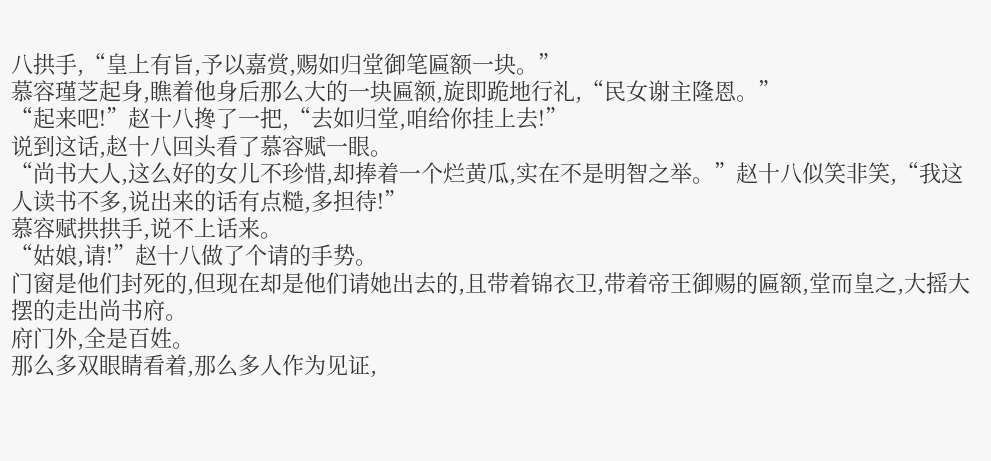八拱手,“皇上有旨,予以嘉赏,赐如归堂御笔匾额一块。”
慕容瑾芝起身,瞧着他身后那么大的一块匾额,旋即跪地行礼,“民女谢主隆恩。”
“起来吧!”赵十八搀了一把,“去如归堂,咱给你挂上去!”
说到这话,赵十八回头看了慕容赋一眼。
“尚书大人,这么好的女儿不珍惜,却捧着一个烂黄瓜,实在不是明智之举。”赵十八似笑非笑,“我这人读书不多,说出来的话有点糙,多担待!”
慕容赋拱拱手,说不上话来。
“姑娘,请!”赵十八做了个请的手势。
门窗是他们封死的,但现在却是他们请她出去的,且带着锦衣卫,带着帝王御赐的匾额,堂而皇之,大摇大摆的走出尚书府。
府门外,全是百姓。
那么多双眼睛看着,那么多人作为见证,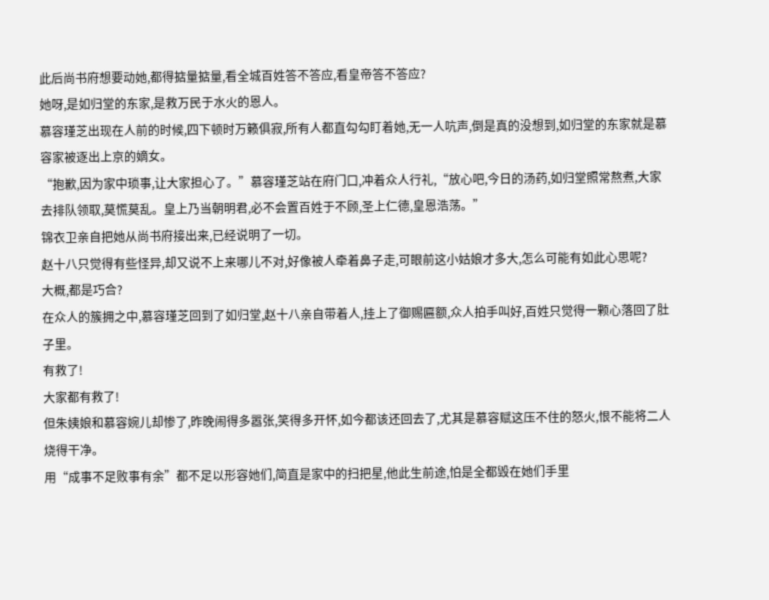此后尚书府想要动她,都得掂量掂量,看全城百姓答不答应,看皇帝答不答应?
她呀,是如归堂的东家,是救万民于水火的恩人。
慕容瑾芝出现在人前的时候,四下顿时万籁俱寂,所有人都直勾勾盯着她,无一人吭声,倒是真的没想到,如归堂的东家就是慕容家被逐出上京的嫡女。
“抱歉,因为家中琐事,让大家担心了。”慕容瑾芝站在府门口,冲着众人行礼,“放心吧,今日的汤药,如归堂照常熬煮,大家去排队领取,莫慌莫乱。皇上乃当朝明君,必不会置百姓于不顾,圣上仁德,皇恩浩荡。”
锦衣卫亲自把她从尚书府接出来,已经说明了一切。
赵十八只觉得有些怪异,却又说不上来哪儿不对,好像被人牵着鼻子走,可眼前这小姑娘才多大,怎么可能有如此心思呢?
大概,都是巧合?
在众人的簇拥之中,慕容瑾芝回到了如归堂,赵十八亲自带着人,挂上了御赐匾额,众人拍手叫好,百姓只觉得一颗心落回了肚子里。
有救了!
大家都有救了!
但朱姨娘和慕容婉儿却惨了,昨晚闹得多嚣张,笑得多开怀,如今都该还回去了,尤其是慕容赋这压不住的怒火,恨不能将二人烧得干净。
用“成事不足败事有余”都不足以形容她们,简直是家中的扫把星,他此生前途,怕是全都毁在她们手里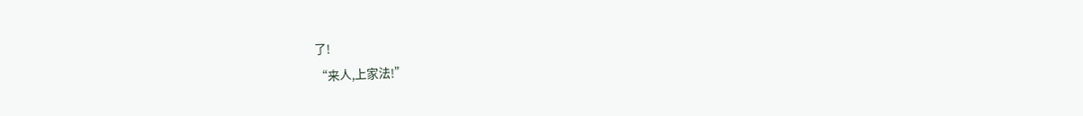了!
“来人,上家法!”